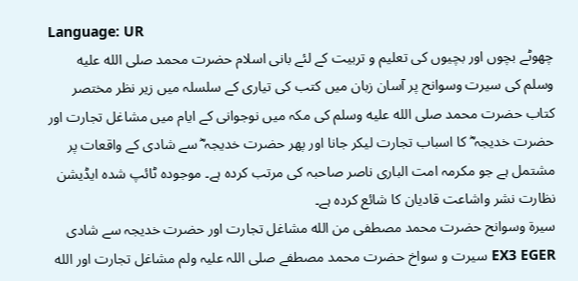Language: UR
چھوٹے بچوں اور بچیوں کی تعلیم و تربیت کے لئے بانی اسلام حضرت محمد صلى الله عليه وسلم کی سیرت وسوانح پر آسان زبان میں کتب کی تیاری کے سلسلہ میں زیر نظر مختصر کتاب حضرت محمد صلى الله عليه وسلم کی مکہ میں نوجوانی کے ایام میں مشاغل تجارت اور حضرت خدیجہ ؓ کا اسباب تجارت لیکر جانا اور پھر حضرت خدیجہ ؓ سے شادی کے واقعات پر مشتمل ہے جو مکرمہ امت الباری ناصر صاحبہ کی مرتب کردہ ہے۔ موجودہ ٹائپ شدہ ایڈیشن نظارت نشر واشاعت قادیان کا شائع کردہ ہے۔
سيرة وسوانح حضرت محمد مصطفى من الله مشاغل تجارت اور حضرت خدیجہ سے شادی
EX3 EGER سیرت و سواخ حضرت محمد مصطفے صلی اللہ علیہ ولم مشاغل تجارت اور الله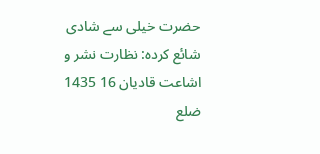حضرت خیلی سے شادی شائع کردہ: نظارت نشر و اشاعت قادیان 16 1435 ضلع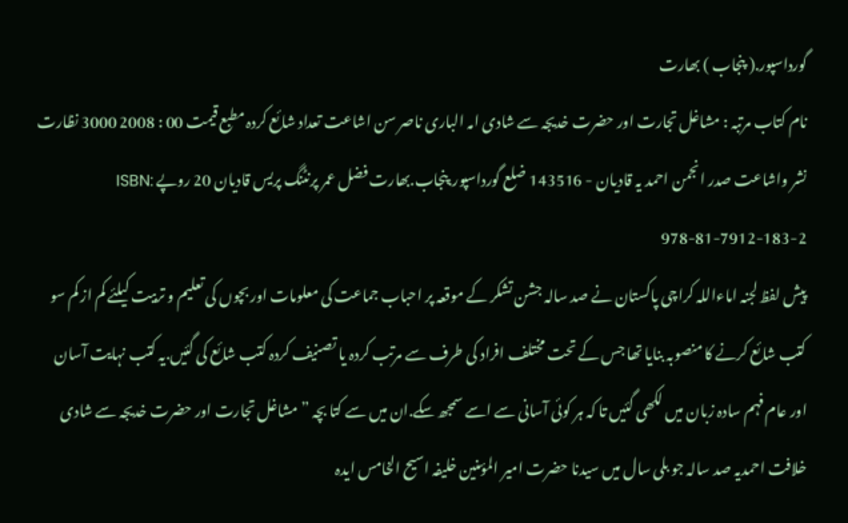گورداسپور.( پنجاب ) بھارت
نام کتاب مرتبہ : مشاغل تجارت اور حضرت خدیجہ سے شادی امہ الباری ناصر سن اشاعت تعداد شائع کردہ مطبع قیمت 00 : 2008 3000 نظارت نشر واشاعت صدر انجمن احمد یہ قادیان - 143516 ضلع گورداسپور.پنجاب.بھارت فضل عمر پرنٹنگ پریس قادیان 20 روپے ISBN: 978-81-7912-183-2
پیش لفظ لجنہ اماءاللہ کراچی پاکستان نے صد سالہ جشن تشکر کے موقعہ پر احباب جماعت کی معلومات اور بچوں کی تعلیم و تربیت کیلئے کم از کم سو کتب شائع کرنے کا منصوبہ بنایا تھا جس کے تحت مختلف افراد کی طرف سے مرتب کردہ یا تصنیف کردہ کتب شائع کی گئیں.یہ کتب نہایت آسان اور عام فہم سادہ زبان میں لکھی گئیں تا کہ ہر کوئی آسانی سے اسے سمجھ سکے.ان میں سے کتا بچہ ” مشاغل تجارت اور حضرت خدیجہ سے شادی خلافت احمدیہ صد سالہ جو بلی سال میں سیدنا حضرت امیر المؤمنین خلیفہ اسیح الخامس ایدہ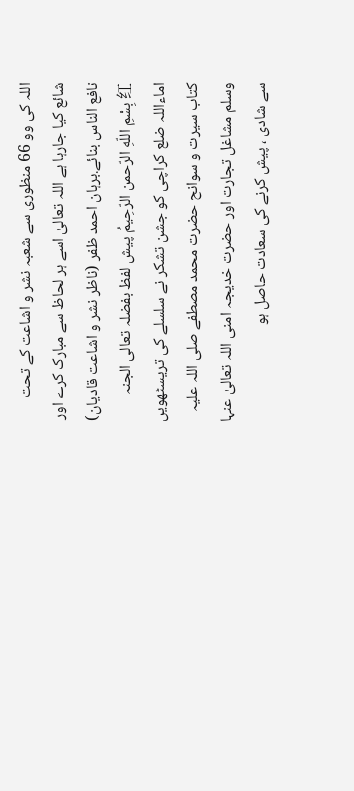اللہ کی وو 66 منظوری سے شعبہ نشر و اشاعت کے تحت شائع کیا جارہا ہے اللہ تعالیٰ اسے ہر لحاظ سے مبارک کرے اور نافع الناس بنائے.برہان احمد ظفر (ناظر نشر و اشاعت قادیان)
红 بِسْمِ اللّهِ الرّحمن الرّحِيمُ پیش لفظ بفضلہ تعالی الجنہ اماءاللہ ضلع کراچی کو جشن تشکر نے سلسلے کی تریسٹھویں کتاب سیرت و سوانح حضرت محمد مصطفے صلی اللہ علیہ وسلم مشاغل تجارت اور حضرت خدیجہ امنی اللہ تعالیٰ عنہا سے شادی ، پیش کرنے کی سعادت حاصل ہو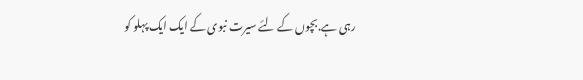رہی ہے.بچوں کے لئے سیرت نبوی کے ایک ایک پہلو کو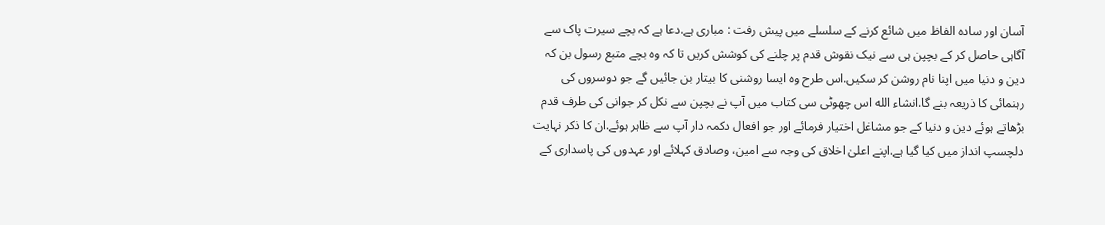آسان اور سادہ الفاظ میں شائع کرنے کے سلسلے میں پیش رفت : مباری ہے.دعا ہے کہ بچے سیرت پاک سے آگاہی حاصل کر کے بچپن ہی سے نیک نقوش قدم پر چلنے کی کوشش کریں تا کہ وہ بچے متبع رسول بن کہ دین و دنیا میں اپنا نام روشن کر سکیں.اس طرح وہ ایسا روشنی کا بیتار بن جائیں گے جو دوسروں کی رہنمائی کا ذریعہ بنے گا.انشاء الله اس چھوٹی سی کتاب میں آپ نے بچپن سے نکل کر جوانی کی طرف قدم بڑھاتے ہوئے دین و دنیا کے جو مشاغل اختیار فرمائے اور جو افعال دکمہ دار آپ سے ظاہر ہوئے.ان کا ذکر نہایت دلچسپ انداز میں کیا گیا ہے.اپنے اعلیٰ اخلاق کی وجہ سے امین، وصادق کہلائے اور عہدوں کی پاسداری کے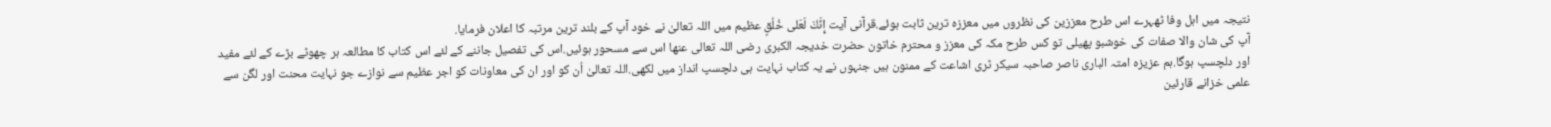نتیجہ میں اہل وفا ٹھہرے اس طرح معززین کی نظروں میں معززہ ترین ثابت ہوئے.قرآنی آیت إِنَّكَ لَعَلى خُلُقٍ عظیم میں اللہ تعالیٰ نے خود آپ کے بلند ترین مرتبہ کا اعلان فرمایا.
آپ کی شان والا صفات کی خوشبو پھیلی تو کس طرح مکہ کی معزز و محترم خاتون حضرت خدیجہ الکبری رضی اللہ تعالی عنھا اس سے مسحور ہوئیں.اس کی تفصیل جاننے کے لئے اس کتاب کا مطالعہ ہر چھوٹے بڑے کے لئے مفید اور دلچسپ ہوگا.ہم عزیزہ امتہ الباری ناصر صاحبہ سیکر ٹری اشاعت کے ممنون ہیں جنہوں نے یہ کتاب نہایت ہی دلچسپ انداز میں لکھی.اللہ تعالیٰ اُن کو اور ان کی معاونات کو اجر عظیم سے نوازے جو نہایت محنت اور لگن سے علمی خزانے قارئین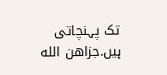تک پہنچاتی ہیں.جزاهن الله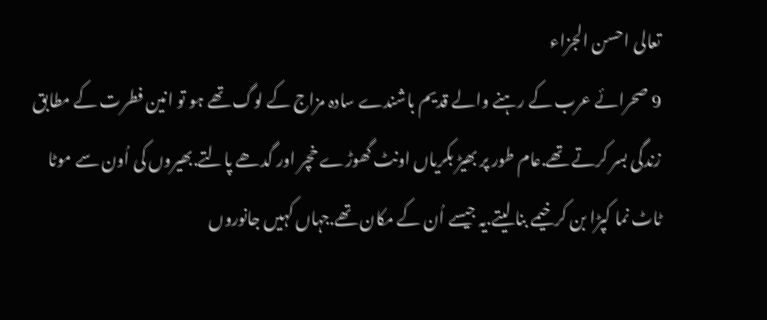تعالى احسن الجزاء
9 صحرائے عرب کے رہنے والے قدیم باشندے سادہ مزاج کے لوگ تھے ہو تو انین فطرت کے مطابق زندگی بسر کرتے تھے.عام طور پر بھیڑ بکریاں اونٹ گھوڑے خچر اور گدھے پالتے.بھیروں کی اُون سے موٹا ٹاٹ نما کپڑا بن کر خیمے بنا لیتے.یہ جیسے اُن کے مکان تھے.جہاں کہیں جانوروں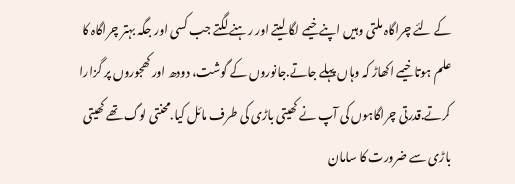کے لئے چراگاہ ملتی وہیں اپنے خیمے لگا لیتے اور رہنے لگتے جب کسی اور جگہ بہتر چراگاہ کا علم ہوتا خیمے اکھاڑ کہ وہاں پہلے جاتے.جانوروں کے گوشت، دودھ اور کھجوروں پر گزارا کرتے.قدرتی چراگاہوں کی آپ نے کھیتی باڑی کی طرف مائل کیا.محنتی لوگ تھے کھیتی باڑی سے ضرورت کا سامان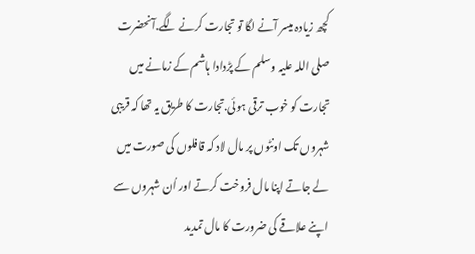کچھ زیادہ میسر آنے لگا تو تجارت کرنے لگے.آنحضرت صلی اللہ علیہ وسلم کے پڑدادا ہاشم کے زمانے میں تجارت کو خوب ترقی ہوئی.تجارت کا طریق یہ تھا کہ قریبی شہروں تک اونٹوں پر مال لاد کہ قافلوں کی صورت میں لے جاتے اپنا مال فروخت کرتے اور اُن شہروں سے اپنے علاقے کی ضرورت کا مال تمدید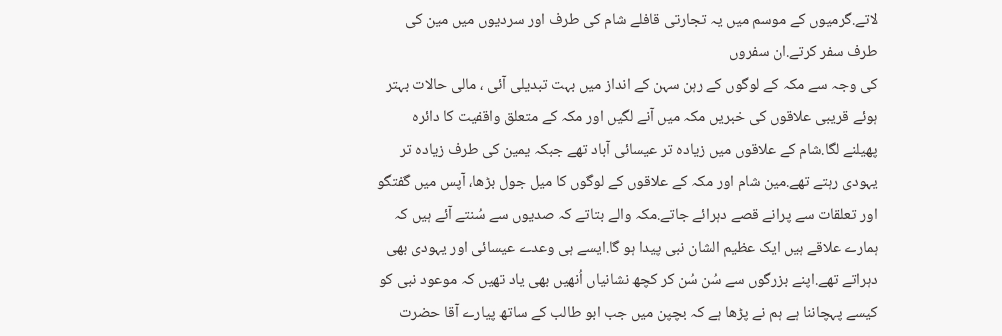لاتے.گرمیوں کے موسم میں یہ تجارتی قافلے شام کی طرف اور سردیوں میں مین کی طرف سفر کرتے.ان سفروں
کی وجہ سے مکہ کے لوگوں کے رہن سہن کے انداز میں بہت تبدیلی آئی ، مالی حالات بہتر ہوئے قریبی علاقوں کی خبریں مکہ میں آنے لگیں اور مکہ کے متعلق واقفیت کا دائرہ پھیلنے لگا.شام کے علاقوں میں زیادہ تر عیسائی آباد تھے جبکہ یمین کی طرف زیادہ تر یہودی رہتے تھے.مین شام اور مکہ کے علاقوں کے لوگوں کا میل جول بڑھا، آپس میں گفتگو اور تعلقات سے پرانے قصے دہرائے جاتے.مکہ والے بتاتے کہ صدیوں سے سُنتے آئے ہیں کہ ہمارے علاقے ہیں ایک عظیم الشان نبی پیدا ہو گا.ایسے ہی وعدے عیسائی اور یہودی بھی دہراتے تھے.اپنے بزرگوں سے سُن سُن کر کچھ نشانیاں اُنھیں بھی یاد تھیں کہ موعود نبی کو کیسے پہچاننا ہے ہم نے پڑھا ہے کہ بچپن میں جب ابو طالب کے ساتھ پیارے آقا حضرت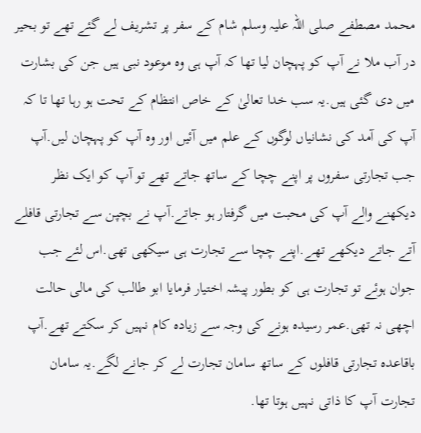محمد مصطفے صلی اللہ علیہ وسلم شام کے سفر پر تشریف لے گئے تھے تو بحیر در آب ملا نے آپ کو پہچان لیا تھا کہ آپ ہی وہ موعود نبی ہیں جن کی بشارت میں دی گئی ہیں.یہ سب خدا تعالیٰ کے خاص انتظام کے تحت ہو رہا تھا تا کہ آپ کی آمد کی نشانیاں لوگوں کے علم میں آئیں اور وہ آپ کو پہچان لیں.آپ جب تجارتی سفروں پر اپنے چچا کے ساتھ جاتے تھے تو آپ کو ایک نظر دیکھنے والے آپ کی محبت میں گرفتار ہو جاتے.آپ نے بچپن سے تجارتی قافلے آتے جاتے دیکھے تھے.اپنے چچا سے تجارت ہی سیکھی تھی.اس لئے جب جوان ہوئے تو تجارت ہی کو بطور پیشہ اختیار فرمایا ابو طالب کی مالی حالت اچھی نہ تھی.عمر رسیدہ ہونے کی وجہ سے زیادہ کام نہیں کر سکتے تھے.آپ باقاعدہ تجارتی قافلوں کے ساتھ سامان تجارت لے کر جانے لگے.یہ سامان تجارت آپ کا ذاتی نہیں ہوتا تھا.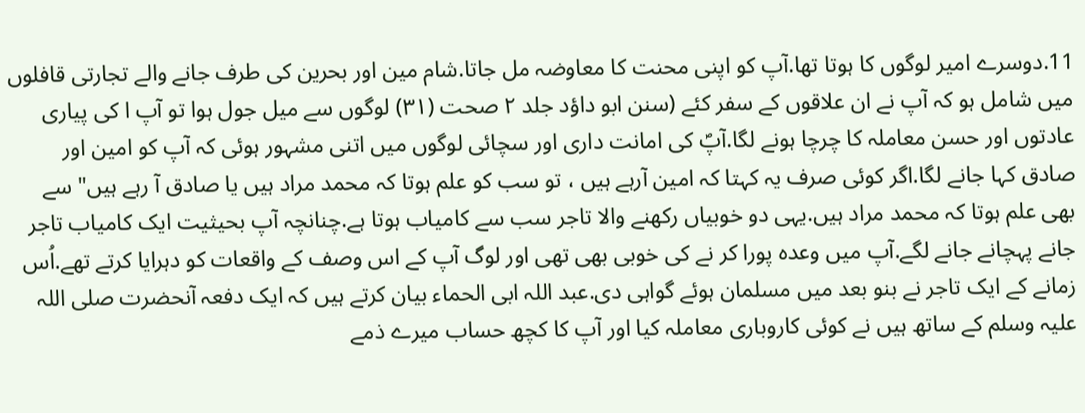11.دوسرے امیر لوگوں کا ہوتا تھا.آپ کو اپنی محنت کا معاوضہ مل جاتا.شام مین اور بحرین کی طرف جانے والے تجارتی قافلوں میں شامل ہو کہ آپ نے ان علاقوں کے سفر کئے (سنن ابو داؤد جلد ۲ صحت (۳۱) لوگوں سے میل جول ہوا تو آپ ا کی پیاری عادتوں اور حسن معاملہ کا چرچا ہونے لگا.آپؐ کی امانت داری اور سچائی لوگوں میں اتنی مشہور ہوئی کہ آپ کو امین اور صادق کہا جانے لگا.اگر کوئی صرف یہ کہتا کہ امین آرہے ہیں ، تو سب کو علم ہوتا کہ محمد مراد ہیں یا صادق آ رہے ہیں" سے بھی علم ہوتا کہ محمد مراد ہیں.یہی دو خوبیاں رکھنے والا تاجر سب سے کامیاب ہوتا ہے.چنانچہ آپ بحیثیت ایک کامیاب تاجر جانے پہچانے جانے لگے.آپ میں وعدہ پورا کر نے کی خوبی بھی تھی اور لوگ آپ کے اس وصف کے واقعات کو دہرایا کرتے تھے.اُس زمانے کے ایک تاجر نے بنو بعد میں مسلمان ہوئے گواہی دی.عبد اللہ ابی الحماء بیان کرتے ہیں کہ ایک دفعہ آنحضرت صلی اللہ علیہ وسلم کے ساتھ ہیں نے کوئی کاروباری معاملہ کیا اور آپ کا کچھ حساب میرے ذمے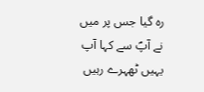رہ گیا جس پر میں نے آپؐ سے کہا آپ یہیں ٹھہرے رہیں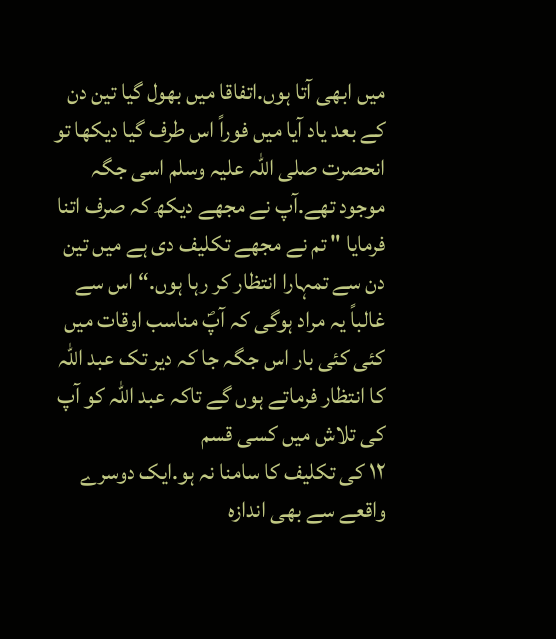میں ابھی آتا ہوں.اتفاقا میں بھول گیا تین دن کے بعد یاد آیا میں فوراً اس طرف گیا دیکھا تو انحصرت صلی اللہ علیہ وسلم اسی جگہ موجود تھے.آپ نے مجھے دیکھ کہ صرف اتنا فرمایا " تم نے مجھے تکلیف دی ہے میں تین دن سے تمہارا انتظار کر رہا ہوں.“ اس سے غالباً یہ مراد ہوگی کہ آپؐ مناسب اوقات میں کئی کئی بار اس جگہ جا کہ دیر تک عبد اللہ کا انتظار فرماتے ہوں گے تاکہ عبد اللہ کو آپ کی تلاش میں کسی قسم
۱۲ کی تکلیف کا سامنا نہ ہو.ایک دوسرے واقعے سے بھی اندازہ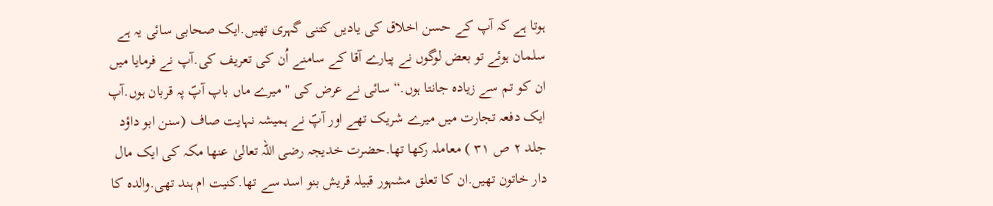ہوتا ہے کہ آپ کے حسن اخلاق کی یادیں کتنی گہری تھیں.ایک صحابی سائی یہ ہے سلمان ہوئے تو بعض لوگوں نے پیارے آقا کے سامنے اُن کی تعریف کی.آپ نے فرمایا میں ان کو تم سے زیادہ جانتا ہوں.“ سائی نے عرض کی " میرے ماں باپ آپؐ پہ قربان ہوں.آپ ایک دفعہ تجارت میں میرے شریک تھے اور آپؐ نے ہمیشہ نہایت صاف (سنن ابو داؤد جلد ۲ ص ۳۱ ) معاملہ رکھا تھا.حضرت خدیجہ رضی اللہ تعالیٰ عنھا مکہ کی ایک مال دار خاتون تھیں.ان کا تعلق مشہور قبیلہ قریش بنو اسد سے تھا.کنیت ام ہند تھی.والدہ کا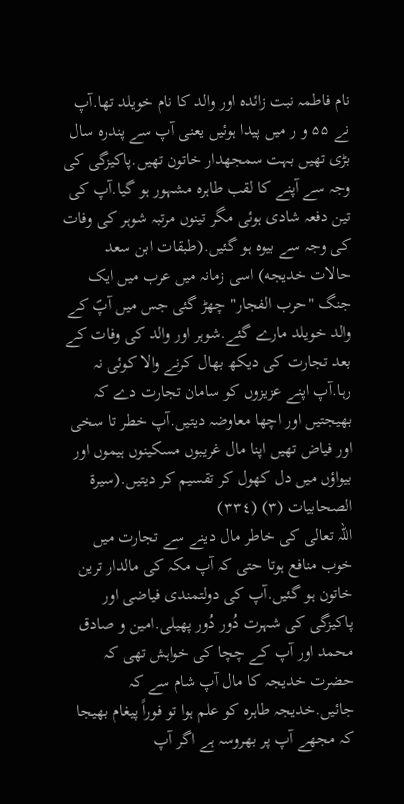نام فاطمہ نبت زائدہ اور والد کا نام خویلد تھا.آپ نے ۵۵ و ر میں پیدا ہوئیں یعنی آپ سے پندرہ سال بڑی تھیں بہت سمجھدار خاتون تھیں.پاکیزگی کی وجہ سے آپنے کا لقب طاہرہ مشہور ہو گیا.آپ کی تین دفعہ شادی ہوئی مگر تینوں مرتبہ شوہر کی وفات کی وجہ سے بیوہ ہو گئیں.(طبقات ابن سعد حالات خدیجه) اسی زمانہ میں عرب میں ایک جنگ "حرب الفجار" چھڑ گئی جس میں آپؐ کے والد خویلد مارے گئے.شوہر اور والد کی وفات کے بعد تجارت کی دیکھ بھال کرنے والا کوئی نہ رہا.آپ اپنے عزیزوں کو سامان تجارت دے کہ بھیجتیں اور اچھا معاوضہ دیتیں.آپ خطر تا سخی اور فیاض تھیں اپنا مال غریبوں مسکینوں ہیموں اور بیواؤں میں دل کھول کر تقسیم کر دیتیں.(سیرة الصحابيات (۳) (٣٣٤)
اللہ تعالی کی خاطر مال دینے سے تجارت میں خوب منافع ہوتا حتی کہ آپ مکہ کی مالدار ترین خاتون ہو گئیں.آپ کی دولتمندی فیاضی اور پاکیزگی کی شہرت دُور دُور پھیلی.امین و صادق محمد اور آپ کے چچا کی خواہش تھی کہ حضرت خدیجہ کا مال آپ شام سے کہ جائیں.خدیجہ طاہرہ کو علم ہوا تو فوراً پیغام بھیجا کہ مجھے آپ پر بھروسہ ہے اگر آپ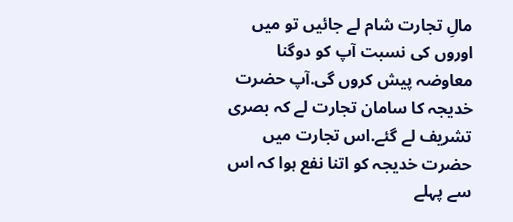مالِ تجارت شام لے جائیں تو میں اوروں کی نسبت آپ کو دوگنا معاوضہ پیش کروں گی.آپ حضرت خدیجہ کا سامان تجارت لے کہ بصری تشریف لے گئے.اس تجارت میں حضرت خدیجہ کو اتنا نفع ہوا کہ اس سے پہلے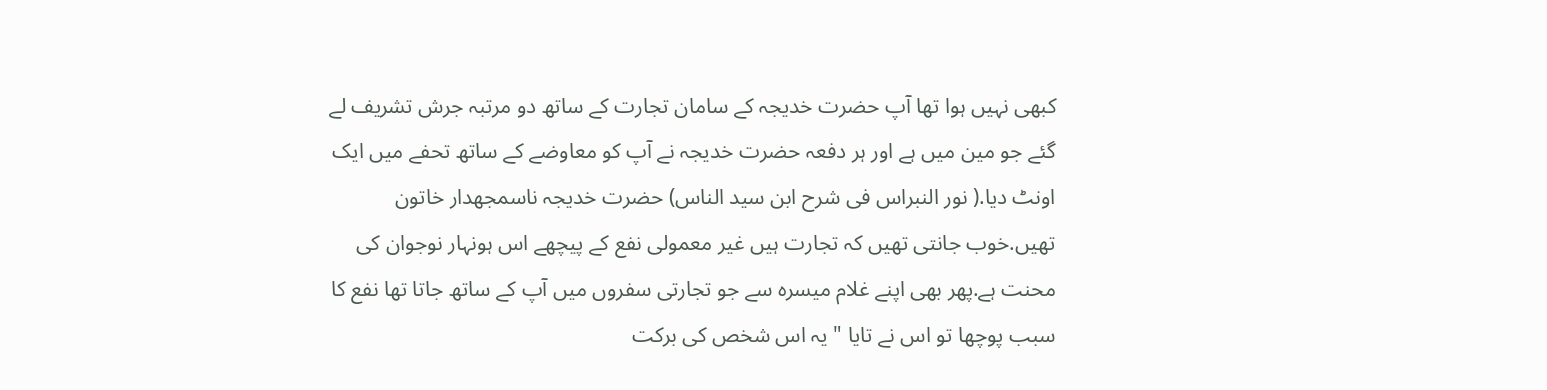کبھی نہیں ہوا تھا آپ حضرت خدیجہ کے سامان تجارت کے ساتھ دو مرتبہ جرش تشریف لے گئے جو مین میں ہے اور ہر دفعہ حضرت خدیجہ نے آپ کو معاوضے کے ساتھ تحفے میں ایک اونٹ دیا.( نور النبراس فی شرح ابن سید الناس) حضرت خدیجہ ناسمجھدار خاتون تھیں.خوب جانتی تھیں کہ تجارت ہیں غیر معمولی نفع کے پیچھے اس ہونہار نوجوان کی محنت ہے.پھر بھی اپنے غلام میسرہ سے جو تجارتی سفروں میں آپ کے ساتھ جاتا تھا نفع کا سبب پوچھا تو اس نے تایا " یہ اس شخص کی برکت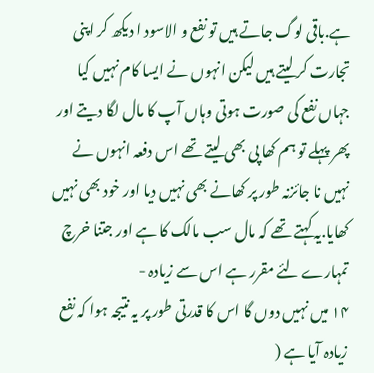ہے.باقی لوگ جاتے ہیں تو نفع و الاسود ا دیکھ کر اپنی تجارت کر لیتے ہیں لیکن انہوں نے ایسا کام نہیں کیا جہاں نفع کی صورت ہوتی وہاں آپ کا مال لگا دیتے اور پھر پہلے تو ہم کھا پی بھی لیتے تھے اس دفعہ انہوں نے نہیں نا جائزنہ طور پر کھانے بھی نہیں دیا اور خود بھی نہیں کھایا.یہ کہتے تھے کہ مال سب مالک کا ہے اور جتنا خرچ تمہارے لئے مقرر ہے اس سے زیادہ -
۱۴ میں نہیں دوں گا اس کا قدرتی طور پر یہ نتیجہ ہوا کہ نفع زیادہ آیا ہے (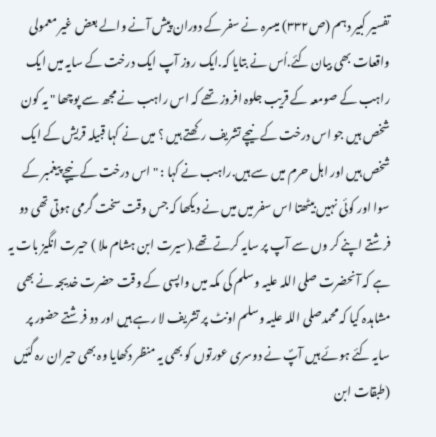تفسیر کبیر دہم (ص۳۳۲) میسرہ نے سفر کے دوران پیش آنے والے بعض غیر معمولی واقعات بھی بیان کئے.اُس نے بتایا کہ.ایک روز آپ ایک درخت کے سایہ میں ایک راہب کے صومعہ کے قریب جلوہ افروز تھے کہ اس راہب نے مجھ سے پوچھا " یہ کون شخص ہیں جو اس درخت کے نیچے تشریف رکھتے ہیں ؟ میں نے کہا قبیلہ قریش کے ایک شخص ہیں اور اہل حرم میں سے ہیں.راہب نے کہا : " اس درخت کے نیچے پیغمبر کے سوا اور کوئی نہیں بیٹھتا اس سفر میں میں نے دیکھا کہ جس وقت سخت گرمی ہوتی تھی دو فرشتے اپنے کر وں سے آپ پر سایہ کرتے تھے.(سیرت ابن ہشام ملا ) حیرت انگیز بات یہ ہے کہ آنحضرت صلی اللہ علیہ وسلم کی مکہ میں واپسی کے وقت حضرت خدیجہ نے بھی مشاہدہ کیا کہ محمدصلی اللہ علیہ وسلم اونٹ پر تشریف لا رہے ہیں اور دو فرشتے حضور پر سایہ کئے ہوئے ہیں آپؐ نے دوسری عورتوں کو بھی یہ منظر دکھایا وہ بھی حیران رہ گئیں (طبقات ابن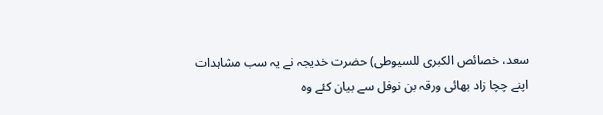سعد، خصائص الكبرى للسيوطى) حضرت خدیجہ نے یہ سب مشاہدات اپنے چچا زاد بھائی ورقہ بن نوفل سے بیان کئے وہ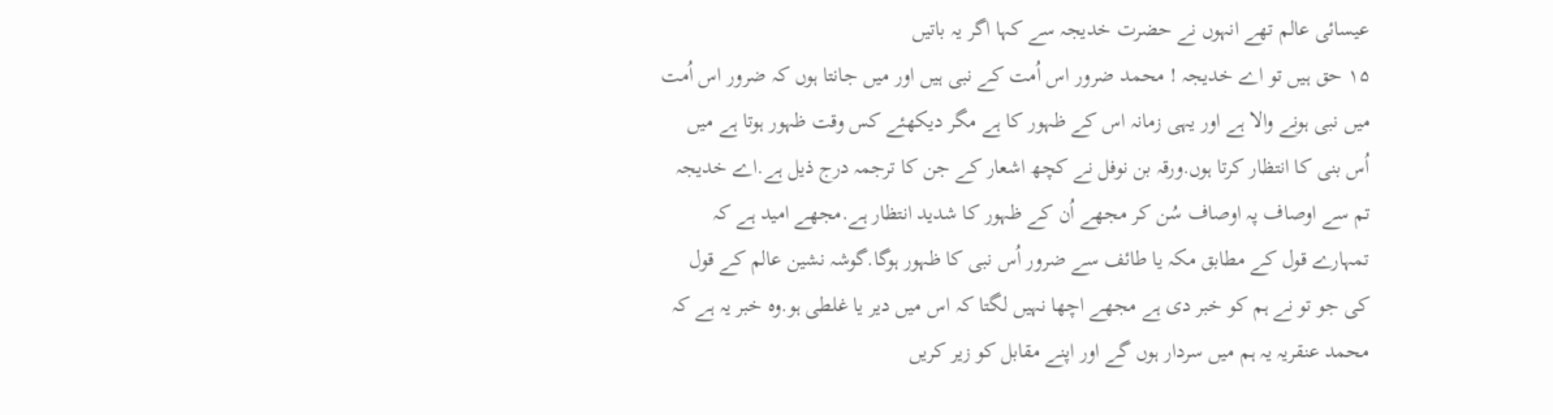عیسائی عالم تھے انہوں نے حضرت خدیجہ سے کہا اگر یہ باتیں
۱۵ حق ہیں تو اے خدیجہ ! محمد ضرور اس اُمت کے نبی ہیں اور میں جانتا ہوں کہ ضرور اس اُمت میں نبی ہونے والا ہے اور یہی زمانہ اس کے ظہور کا ہے مگر دیکھئے کس وقت ظہور ہوتا ہے میں اُس بنی کا انتظار کرتا ہوں.ورقہ بن نوفل نے کچھ اشعار کے جن کا ترجمہ درج ذیل ہے.اے خدیجہ تم سے اوصاف پہ اوصاف سُن کر مجھے اُن کے ظہور کا شدید انتظار ہے.مجھے امید ہے کہ تمہارے قول کے مطابق مکہ یا طائف سے ضرور اُس نبی کا ظہور ہوگا.گوشہ نشین عالم کے قول کی جو تو نے ہم کو خبر دی ہے مجھے اچھا نہیں لگتا کہ اس میں دیر یا غلطی ہو.وہ خبر یہ ہے کہ محمد عنقریہ یہ ہم میں سردار ہوں گے اور اپنے مقابل کو زیر کریں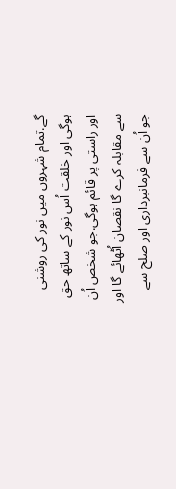گے.تمام شہروں میں نور کی روشنی ہوگی اور خلقت اُس نور کے ساتھ حق اور راستی پر قائم ہوگی.جو شخص اُن سے مقابلہ کرے گا نقصان اُٹھائے گا اور جو اُن سے فرمانبرداری اور صلح سے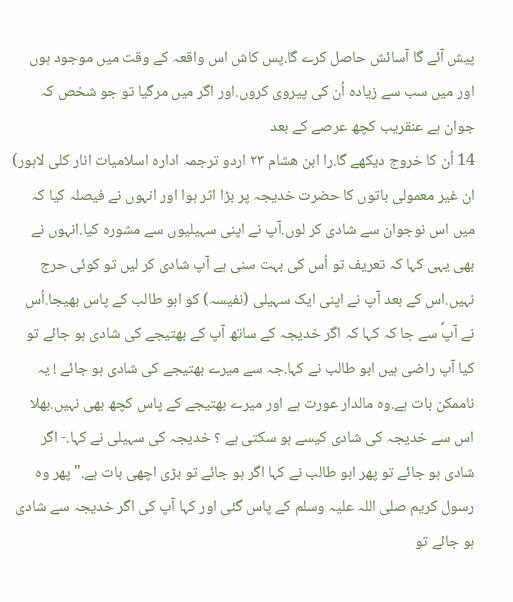پیش آئے گا آسائش حاصل کرے گا.پس کاش اس واقعہ کے وقت میں موجود ہوں اور میں سب سے زیادہ اُن کی پیروی کروں.اور اگر میں مرگیا تو جو شخص کہ جوان ہے عنقریب کچھ عرصے کے بعد
14 اُن کا خروج دیکھے گا.را ابن هشام ۲۳ اردو ترجمہ ادارہ اسلامیات انار کلی لاہور) ان غیر معمولی باتوں کا حضرت خدیجہ پر بڑا اثر ہوا اور انہوں نے فیصلہ کیا کہ میں اس نوجوان سے شادی کر لوں.آپ نے اپنی سہیلیوں سے مشورہ کیا.انہوں نے بھی یہی کہا کہ تعریف تو اُس کی بہت سنی ہے آپ شادی کر لیں تو کوئی حرج نہیں.اس کے بعد آپ نے اپنی ایک سہیلی (نفیسہ) کو ابو طالب کے پاس بھیجا.اُس نے آپؐ سے جا کہ کہا کہ اگر خدیجہ کے ساتھ آپ کے بھتیجے کی شادی ہو جائے تو کیا آپ راضی ہیں ابو طالب نے کہا.جہ سے میرے بھتیجے کی شادی ہو جائے ! یہ ناممکن بات ہے.وہ مالدار عورت ہے اور میرے بھتیجے کے پاس کچھ بھی نہیں.بھلا اس سے خدیجہ کی شادی کیسے ہو سکتی ہے ؟ خدیجہ کی سہیلی نے کہا.- اگر شادی ہو جائے تو پھر ابو طالب نے کہا اگر ہو جائے تو بڑی اچھی بات ہے." پھر وہ رسول کریم صلی اللہ علیہ وسلم کے پاس گئی اور کہا آپ کی اگر خدیجہ سے شادی ہو جائے تو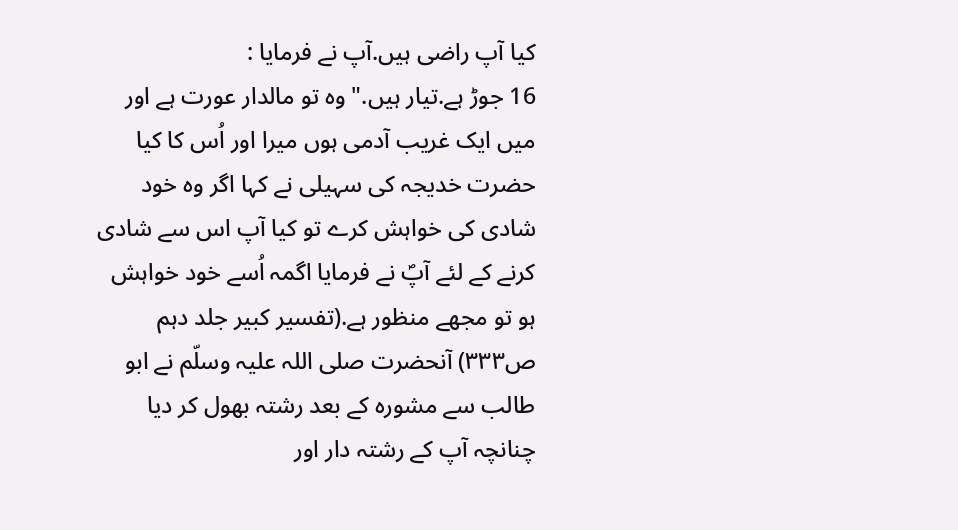کیا آپ راضی ہیں.آپ نے فرمایا :
16 جوڑ ہے.تیار ہیں." وہ تو مالدار عورت ہے اور میں ایک غریب آدمی ہوں میرا اور اُس کا کیا حضرت خدیجہ کی سہیلی نے کہا اگر وہ خود شادی کی خواہش کرے تو کیا آپ اس سے شادی کرنے کے لئے آپؐ نے فرمایا اگمہ اُسے خود خواہش ہو تو مجھے منظور ہے.(تفسیر کبیر جلد دہم ص۳۳۳) آنحضرت صلی اللہ علیہ وسلّم نے ابو طالب سے مشورہ کے بعد رشتہ بھول کر دیا چنانچہ آپ کے رشتہ دار اور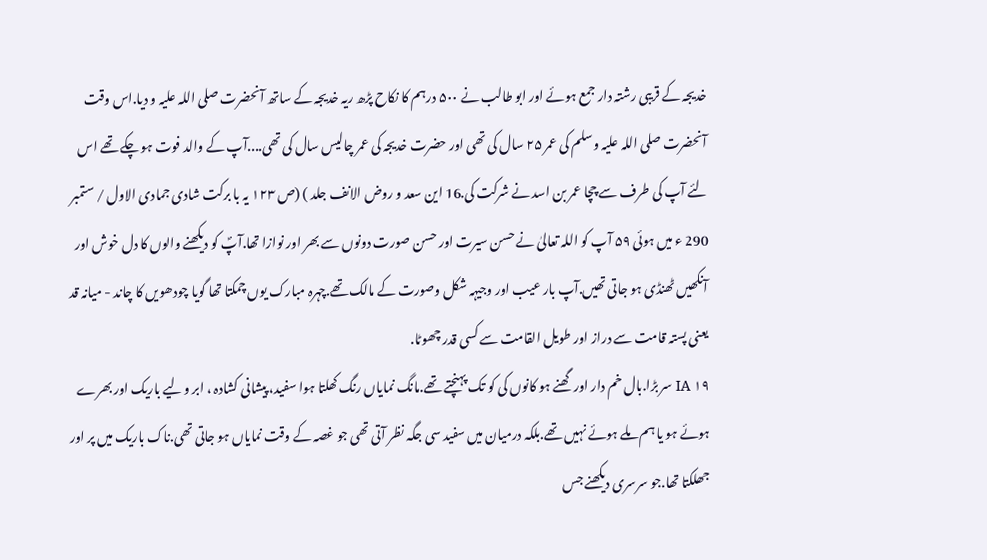خدیجہ کے قریبی رشتہ دار جمع ہوئے اور ابو طالب نے ۵۰۰ درہم کا نکاح پڑھ ریہ خدیجہ کے ساتھ آنحضرت صلی اللہ علیہ و دیا.اس وقت آنحضرت صلی اللہ علیہ وسلم کی عمر ۲۵ سال کی تھی اور حضرت خدیجہ کی عمر چالیس سال کی تھی....آپ کے والد فوت ہو چکے تھے اس لئے آپ کی طرف سے چچا عمر بن اسد نے شرکت کی.16 این سعد و روض الانف جلد ) (ص ۱۲۳ یہ با برکت شادی جمادی الاول / ستمبر 290 ء میں ہوئی ۵۹ آپ کو اللہ تعالیٰ نے حسن سیرت اور حسن صورت دونوں سے بھر اور نوازا تھا.آپؐ کو دیکھنے والوں کا دل خوش اور آنکھیں ٹھنڈی ہو جاتی تھیں.آپ بار عیب اور وجیہہ شکل وصورت کے مالک تھے.چہرہ مبارک یوں چمکتا تھا گویا چودھویں کا چاند - میانہ قد یعنی پستہ قامت سے دراز اور طویل القامت سے کسی قدر چھوٹا.
۱۹ IA سر بڑا.بال خم دار اور گھنے ہو کانوں کی کو تک پہنچتے تھے.مانگ نمایاں رنگ کھلتا ہوا سفید، پیشانی کشادہ ، ابر ولیے باریک اور بھرے ہوئے ہو یا ہم ملے ہوئے نہیں تھے.بلکہ درمیان میں سفید سی جگہ نظر آتی تھی جو غصہ کے وقت نمایاں ہو جاتی تھی.ناک باریک میں پر اور جھلکتا تھا.جو سرسری دیکھنے جس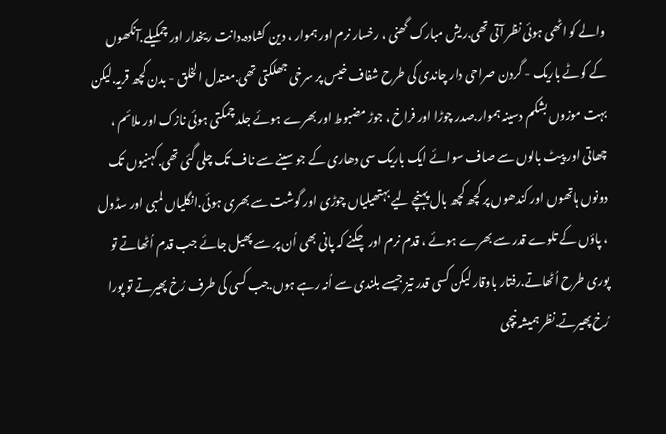والے کو اٹھی ہوئی نظر آتی تھی.ریش مبارک گھنی ، رخسار نرم اور ہموار ، دین کشادہ.دانت ریخدار اور چمکیلے.آنکھوں کے کوٹے باریک - گردن صراحی دار چاندی کی طرح شفاف خیس پر سرخی جھلکتی تھی.معتدل الخلق - بدن کچھ قریہ.لیکن بہت موزوں بشکم دسینہ ہموار.صدر چوڑا اور فراخ ، جوڑ مضبوط اور بھرے ہوئے جلد چمکتی ہوئی نازک اور ملائم ، چھاتی اور پیٹ بالوں سے صاف سوائے ایک باریک سی دھاری کے جو سینے سے ناف تک چلی گئی تھی.کہنیوں تک دونوں ہاتھوں اور کندھوں پر کچھ کچھ بال پہنچے لیے بہتھیلیاں چوڑی اور گوشت سے بھری ہوئی.انگلیاں لمبی اور سڈول ، پاؤں کے تلوے قدر سے بھرے ہوئے ، قدم نرم اور چکنے کہ پانی بھی اُن پر سے پھیل جائے جب قدم اُٹھاتے تو پوری طرح اُٹھاتے.رفتار باوقار لیکن کسی قدر تیز جیسے بلندی سے اُنہ رہے ہوں.جب کسی کی طرف رُخ پھیرتے تو پورا رُخ پھیرتے.نظر ہمیشہ نیچی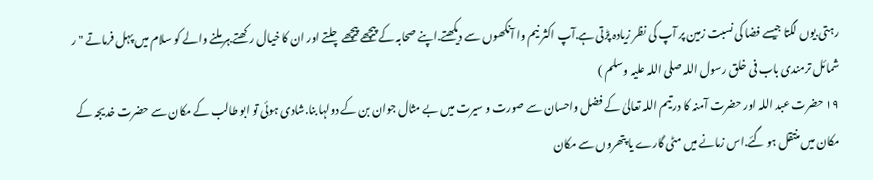رہتی.یوں لگتا جیسے فضا کی نسبت زمین پر آپ کی نظر زیادہ پڑتی ہے.آپ اکثر نیم وا آنکھوں سے دیکھتے.اپنے صحابہ کے پیچھے پیچھے چلتے اور ان کا خیال رکھتے.ہر ملنے والے کو سلام میں پہل فرماتے " ر شمائل ترمندی باب فی خلق رسول اللہ صلی اللہ علیہ وسلم )
۱۹ حضرت عبد اللہ اور حضرت آمنہ کا در تیم اللہ تعالیٰ کے فضل واحسان سے صورت و سیرت میں بے مثال جوان بن کے دولہا بنا.شادی ہوئی تو ابو طالب کے مکان سے حضرت خدیجہ کے مکان میں منتقل ہو گئے.اس زمانے میں مٹی گارے یا پتھروں سے مکان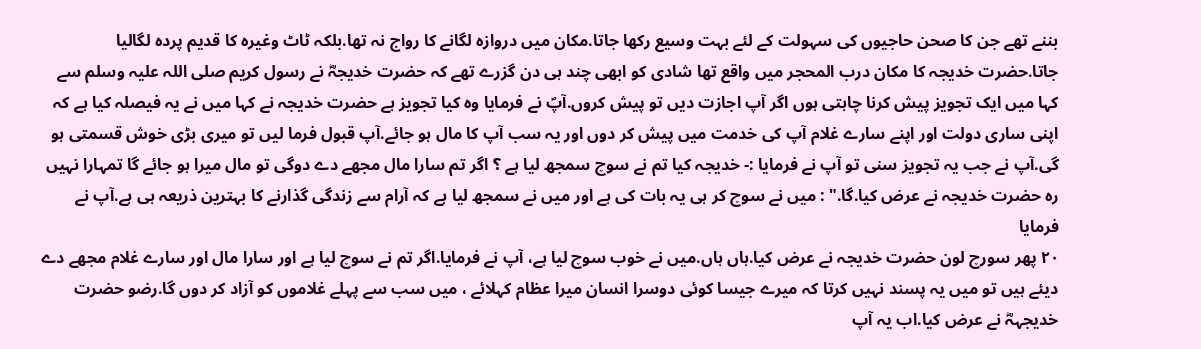بننے تھے جن کا صحن حاجیوں کی سہولت کے لئے بہت وسیع رکھا جاتا.مکان میں دروازہ لگانے کا رواج نہ تھا.بلکہ ٹاٹ وغیرہ کا قديم پردہ لگالیا جاتا.حضرت خدیجہ کا مکان درب المحجر میں واقع تھا شادی کو ابھی چند ہی دن گزرے تھے کہ حضرت خدیجہؓ نے رسول کریم صلی اللہ علیہ وسلم سے کہا میں ایک تجویز پیش کرنا چاہتی ہوں اگر آپ اجازت دیں تو پیش کروں.آپؐ نے فرمایا وہ کیا تجویز ہے حضرت خدیجہ نے کہا میں نے یہ فیصلہ کیا ہے کہ اپنی ساری دولت اور اپنے سارے غلام آپ کی خدمت میں پیش کر دوں اور یہ سب آپ کا مال ہو جائے.آپ قبول فرما لیں تو میری بڑی خوش قسمتی ہو گی.آپ نے جب یہ تجویز سنی تو آپ نے فرمایا :- خدیجہ کیا تم نے سوچ سمجھ لیا ہے ؟ اگر تم سارا مال مجھے دے دوگی تو مال میرا ہو جائے گا تمہارا نہیں رہ حضرت خدیجہ نے عرض کیا.گا." : میں نے سوچ کر ہی یہ بات کی ہے اور میں نے سمجھ لیا ہے کہ آرام سے زندگی گذارنے کا بہترین ذریعہ ہی ہے.آپ نے فرمایا
٢٠ پھر سورچ لون حضرت خدیجہ نے عرض کیا.ہاں ہاں.میں نے خوب سوچ لیا ہے، آپ نے فرمایا.اگر تم نے سوچ لیا ہے اور سارا مال اور سارے غلام مجھے دے دیئے ہیں تو میں یہ پسند نہیں کرتا کہ میرے جیسا کوئی دوسرا انسان میرا عظام کہلائے ، میں سب سے پہلے غلاموں کو آزاد کر دوں گا.رضو حضرت خدیجہہؓ نے عرض کیا.اب یہ آپ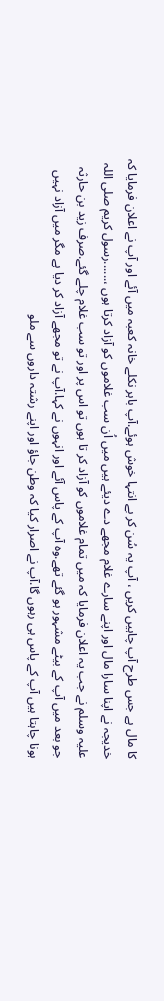کا مال ہے جس طرح آپ چاہیں کریں ، آپ یہ سُن کر بے انتہا خوش ہوئے.آپ باہر نکلے خانہ کعبہ میں آئے اور آپ نے اعلان فرمایا کہ خدیجہ نے اپنا سارا مال اور اپنے سارے غلام مجھے دے دیئے ہیں میں اُن سب غلاموں کو آزاد کرتا ہوں ،......رسول کریم صلی اللہ علیہ وسلم نے جب یہ اعلان فرمایا کہ میں تمام غلاموں کو آزاد کر تا ہوں تو اس پر اور تو سب غلام چلے گئے.صرف زید بن حارثہ جو بعد میں آپ کے بیٹے مشہور ہو گئے تھے.وہ آپ کے پاس آئے اور انہوں نے کہا.آپ نے تو مجھے آزاد کر دیا ہے مگر میں آزاد نہیں ہونا چاہتا ہیں آپ کے پاس ہی رہوں گا.آپ نے اصرار کیا کہ وطن جاؤ اور اپنے رشتہ داروں سے ملو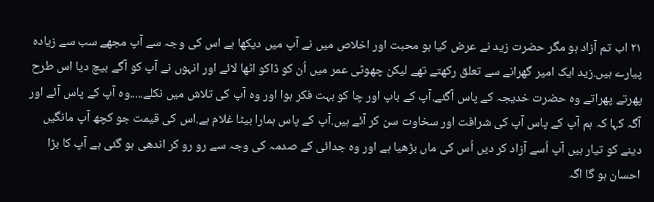۲۱ اب تم آزاد ہو مگر حضرت زید نے عرض کیا ہو محبت اور اخلاص میں نے آپ میں دیکھا ہے اس کی وجہ سے آپ مجھے سب سے زیادہ پیارے ہیں.زید ایک امیر گھرانے سے تعلق رکھتے تھے لیکن چھوٹی عمر میں اُن کو ڈاکو اٹھا لائے اور انہوں نے آپ کو آگے بیچ دیا اس طرح پھرتے پھراتے وہ حضرت خدیجہ کے پاس آگئے.آپ کے باپ اور چا کو بہت فکر ہوا اور وہ آپ کی تلاش میں نکلے.....وہ آپ کے پاس آئے اور آگہ کہا کہ ہم آپ کے پاس آپ کی شرافت اور سخاوت سن کر آئے ہیں.آپ کے پاس ہمارا بیٹا غلام ہے.اس کی قیمت جو کچھ آپ مانگیں دینے کو تیار ہیں آپ اُسے آزاد کر دیں اُس کی ماں بڑھیا ہے اور وہ جدائی کے صدمہ کی وجہ سے رو رو کر اندھی ہو گئی ہے آپ کا بڑا احسان ہو گا اگہ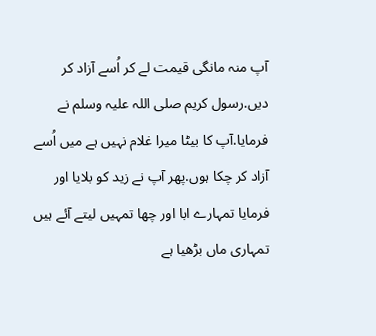آپ منہ مانگی قیمت لے کر اُسے آزاد کر دیں.رسول کریم صلی اللہ علیہ وسلم نے فرمایا.آپ کا بیٹا میرا غلام نہیں ہے میں اُسے آزاد کر چکا ہوں.پھر آپ نے زید کو بلایا اور فرمایا تمہارے ابا اور چھا تمہیں لیتے آئے ہیں تمہاری ماں بڑھیا ہے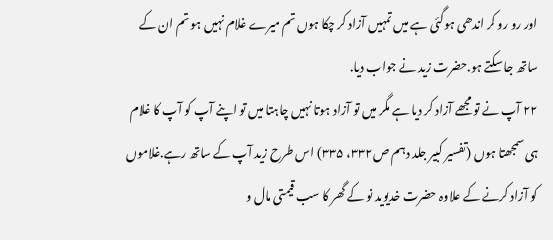اور رو رو کر اندھی ہوگئی ہے میں تمہیں آزاد کر چکا ہوں تم میرے غلام نہیں ہو تم ان کے ساتھ جا سکتے ہو.حضرت زید نے جواب دیا.
۲۲ آپ نے تو مجھے آزاد کر دیا ہے مگر میں تو آزاد ہوتا نہیں چاہتا میں تو اپنے آپ کو آپ کا غلام ہی سمجھتا ہوں (تفسیر کبیر جلد دہم ص۳۳۲، ۳۳۵) اس طرح زید آپ کے ساتھ رہے.غلاموں کو آزاد کرنے کے علاوہ حضرت خدیوید نو کے گھر کا سب قیمتی مال و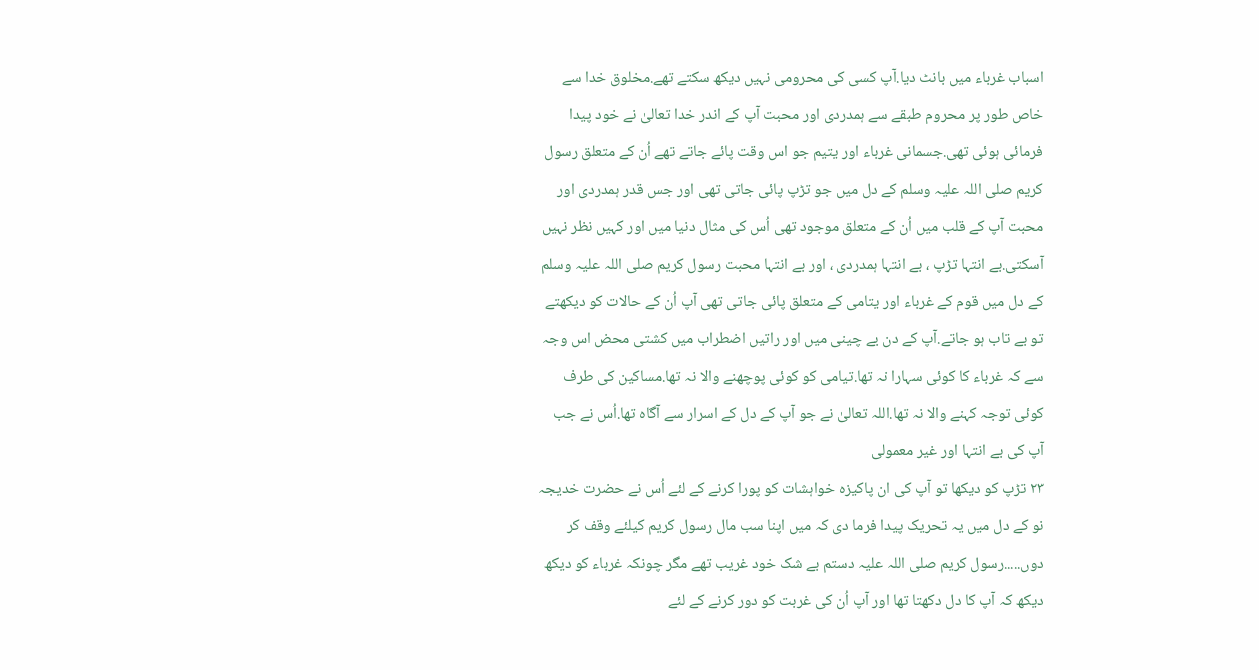اسباب غرباء میں بانٹ دیا.آپ کسی کی محرومی نہیں دیکھ سکتے تھے.مخلوق خدا سے خاص طور پر محروم طبقے سے ہمدردی اور محبت آپ کے اندر خدا تعالیٰ نے خود پیدا فرمائی ہوئی تھی.جسمانی غرباء اور یتیم جو اس وقت پائے جاتے تھے اُن کے متعلق رسول کریم صلی اللہ علیہ وسلم کے دل میں جو تڑپ پائی جاتی تھی اور جس قدر ہمدردی اور محبت آپ کے قلب میں اُن کے متعلق موجود تھی اُس کی مثال دنیا میں اور کہیں نظر نہیں آسکتی.بے انتہا تڑپ ، بے انتہا ہمدردی ، اور بے انتہا محبت رسول کریم صلی اللہ علیہ وسلم کے دل میں قوم کے غرباء اور یتامی کے متعلق پائی جاتی تھی آپ اُن کے حالات کو دیکھتے تو بے تاب ہو جاتے.آپ کے دن بے چینی میں اور راتیں اضطراب میں کشتی محض اس وجہ سے کہ غرباء کا کوئی سہارا نہ تھا.تیامی کو کوئی پوچھنے والا نہ تھا.مساکین کی طرف کوئی توجہ کہنے والا نہ تھا.اللہ تعالیٰ نے جو آپ کے دل کے اسرار سے آگاہ تھا.اُس نے جب آپ کی بے انتہا اور غیر معمولی
۲۳ تڑپ کو دیکھا تو آپ کی ان پاکیزہ خواہشات کو پورا کرنے کے لئے اُس نے حضرت خدیجہ نو کے دل میں یہ تحریک پیدا فرما دی کہ میں اپنا سب مال رسول کریم کیلئے وقف کر دوں.....رسول کریم صلی اللہ علیہ دستم بے شک خود غریب تھے مگر چونکہ غرباء کو دیکھ دیکھ کہ آپ کا دل دکھتا تھا اور آپ اُن کی غربت کو دور کرنے کے لئے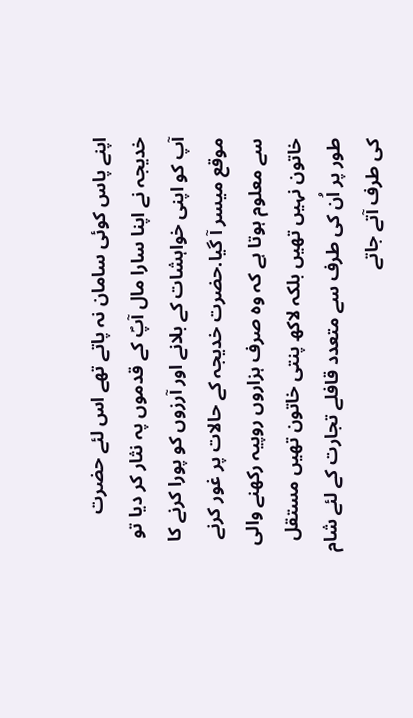اپنے پاس کوئی سامان نہ پاتے تھے اس لئے حضرت خدیجہ نے اپنا سارا مال آپؐ کے قدموں پہ نثار کر دیا تو آپ کو اپنی خواہشات کے بلانے اور آرزوں کو پورا کرنے کا موقع میسر آ گیا.حضرت خدیجہ کے حالات پر غور کرنے سے معلوم ہوتا ہے کہ وہ صرف ہزاروں روپیہ رکھنے والی خاتون نہیں تھیں بلکہ لاکھ پنتی خاتون تھیں مستقل طور پر اُن کی طرف سے متعدد قافلے تجارت کے لئے شام کی طرف آتے جاتے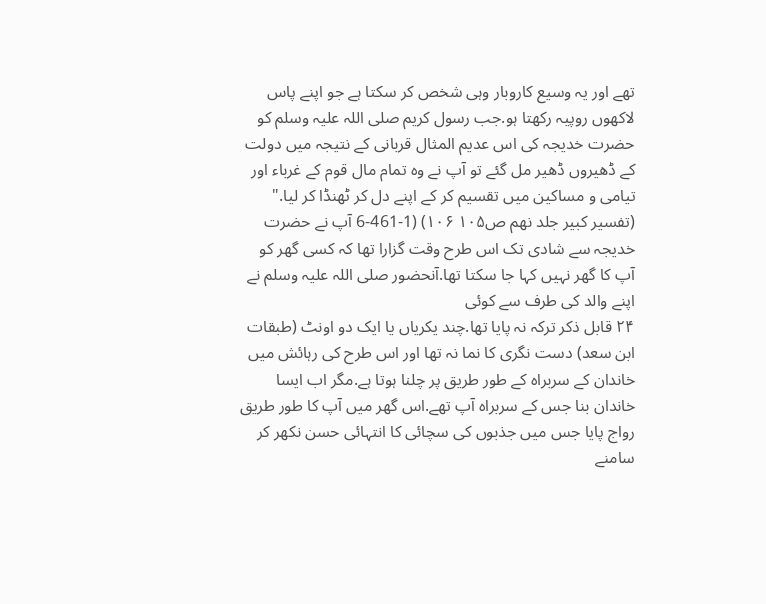تھے اور یہ وسیع کاروبار وہی شخص کر سکتا ہے جو اپنے پاس لاکھوں روپیہ رکھتا ہو.جب رسول کریم صلی اللہ علیہ وسلم کو حضرت خدیجہ کی اس عدیم المثال قربانی کے نتیجہ میں دولت کے ڈھیروں ڈھیر مل گئے تو آپ نے وہ تمام مال قوم کے غرباء اور تیامی و مساکین میں تقسیم کر کے اپنے دل کر ٹھنڈا کر لیا." (تفسیر کبیر جلد نهم ص۱۰۵ ۱۰۶) (1-461-6 آپ نے حضرت خدیجہ سے شادی تک اس طرح وقت گزارا تھا کہ کسی گھر کو آپ کا گھر نہیں کہا جا سکتا تھا.آنحضور صلی اللہ علیہ وسلم نے اپنے والد کی طرف سے کوئی
۲۴ قابل ذکر ترکہ نہ پایا تھا.چند یکریاں یا ایک دو اونٹ (طبقات ابن سعد) دست نگری کا نما نہ تھا اور اس طرح کی رہائش میں خاندان کے سربراہ کے طور طریق پر چلنا ہوتا ہے.مگر اب ایسا خاندان بنا جس کے سربراہ آپ تھے.اس گھر میں آپ کا طور طریق رواج پایا جس میں جذبوں کی سچائی کا انتہائی حسن نکھر کر سامنے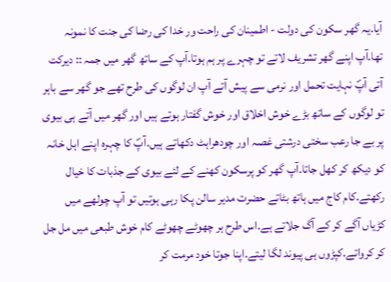آیا.یہ گھر سکون کی دولت - اطمینان کی راحت ور خدا کی رضا کی جنت کا نمونہ تھا.آپ اپنے گھر تشریف لاتے تو چہرے پر ہم ہوتا.آپ کے ساتھ گھر میں جمہ :: دیرکت آتی آپؐ نہایت تحمل اور نرمی سے پیش آتے آپ ان لوگوں کی طرح تھے جو گھر سے باہر تو لوگوں کے ساتھ بڑے خوش اخلاق اور خوش گفتار ہوتے ہیں اور گھر میں آتے ہی بیوی پر بے جا رعب سختی درشتی غصہ اور چودھراہٹ دکھاتے ہیں.آپؐ کا چہرہ اپنے اہل خانہ کو دیکھ کر کھل جاتا.آپ گھر کو پرسکون کھنے کے لئے بیوی کے جذبات کا خیال رکھتے.کام کاج میں ہاتھ بٹاتے حضرت مدیر سالن پکا رہی ہوتیں تو آپ چولھے میں کڑیاں آگے کر کے آگ جلاتے ہے.اس طرح ہر چھوٹے چھوٹے کام خوش طبعی میں مل جل کر کرواتے.کپڑوں ہی پیوند لگا لیتے.اپنا جوتا خود مرمت کر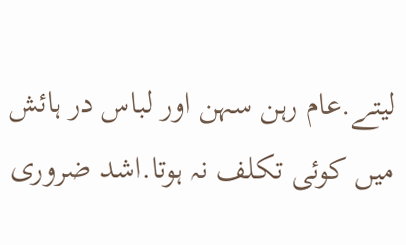لیتے.عام رہن سہن اور لباس در ہائش میں کوئی تکلف نہ ہوتا.اشد ضروری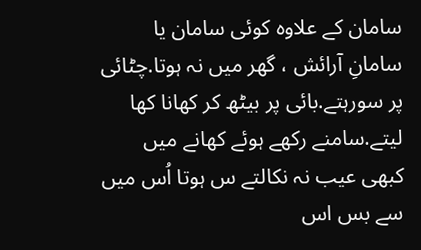سامان کے علاوہ کوئی سامان یا سامانِ آرائش ، گھر میں نہ ہوتا.چٹائی پر سورہتے.بائی پر بیٹھ کر کھانا کھا لیتے.سامنے رکھے ہوئے کھانے میں کبھی عیب نہ نکالتے س ہوتا اُس میں سے بس اس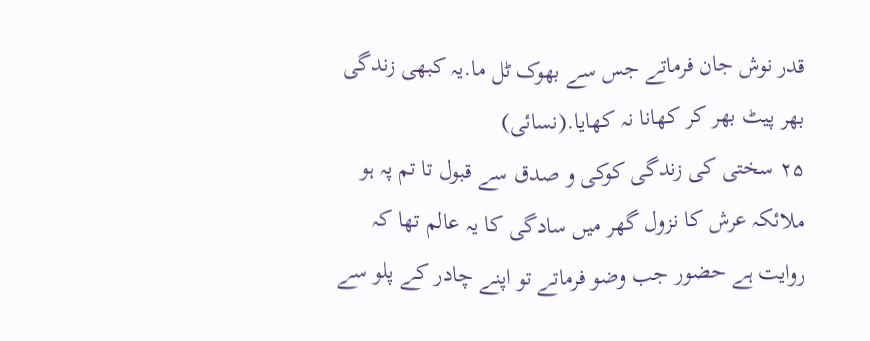قدر نوش جان فرماتے جس سے بھوک ٹل ما.یہ کبھی زندگی بھر پیٹ بھر کر کھانا نہ کھایا.(نسائی)
۲۵ سختی کی زندگی کوکی و صدق سے قبول تا تم پہ ہو ملائکہ عرش کا نزول گھر میں سادگی کا یہ عالم تھا کہ روایت ہے حضور جب وضو فرماتے تو اپنے چادر کے پلو سے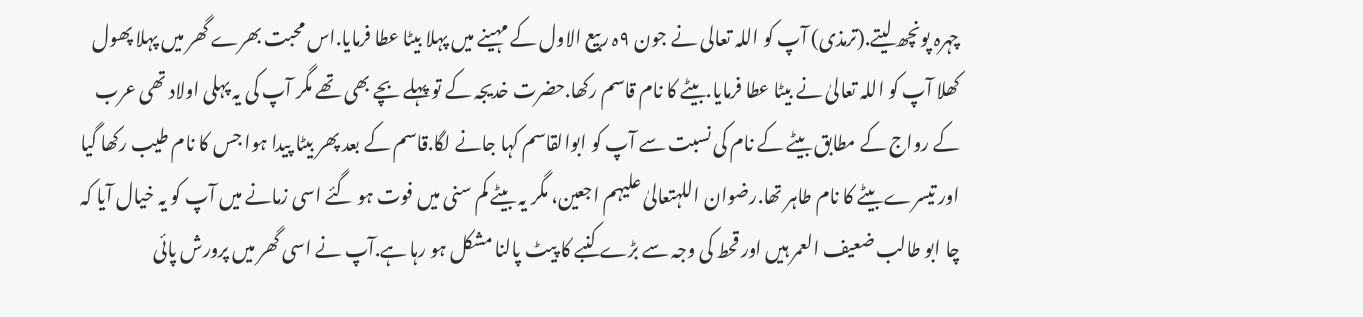چہرہ پونچھ لیتے.(ترمذی) آپ کو اللہ تعالی نے جون ۹ہ ربیع الاول کے مہینے میں پہلا بیٹا عطا فرمایا.اس محبت بھرے گھر میں پہلا پھول کھلا آپ کو اللہ تعالیٰ نے بیٹا عطا فرمایا.بیٹے کا نام قاسم رکھا.حضرت خدیجہ کے تو پہلے بچے بھی تھے مگر آپ کی یہ پہلی اولاد تھی عرب کے رواج کے مطابق بیٹے کے نام کی نسبت سے آپ کو ابوالقاسم کہا جانے لگا.قاسم کے بعد پھر بیٹا پیدا ہوا جس کا نام طیب رکھا گیا اور تیسرے بیٹے کا نام طاہر تھا.رضوان اللہتعالیٰ علیہم اجعین، مگر یہ بیٹے کم سنی میں فوت ہو گئے اسی زمانے میں آپ کو یہ خیال آیا کہ چا ابو طالب ضعیف العمر ہیں اور قحط کی وجہ سے بڑے کنبے کا پیٹ پالنا مشکل ہو رہا ہے.آپ نے اسی گھر میں پرورش پائی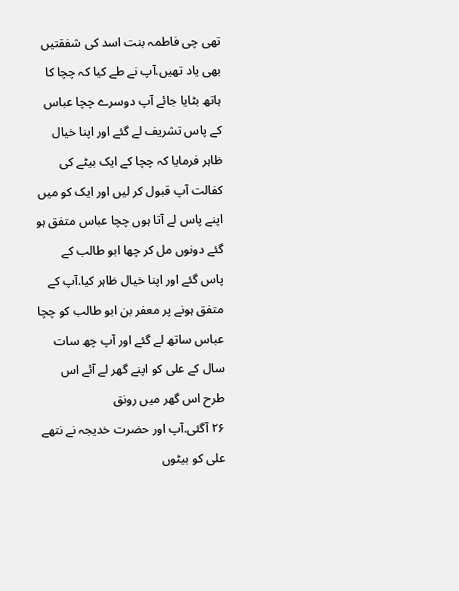تھی چی فاطمہ بنت اسد کی شفقتیں بھی یاد تھیں.آپ نے طے کیا کہ چچا کا ہاتھ بٹایا جائے آپ دوسرے چچا عباس کے پاس تشریف لے گئے اور اپنا خیال ظاہر فرمایا کہ چچا کے ایک بیٹے کی کفالت آپ قبول کر لیں اور ایک کو میں اپنے پاس لے آتا ہوں چچا عباس متفق ہو گئے دونوں مل کر چھا ابو طالب کے پاس گئے اور اپنا خیال ظاہر کیا.آپ کے متفق ہونے پر معفر بن ابو طالب کو چچا عباس ساتھ لے گئے اور آپ چھ سات سال کے علی کو اپنے گھر لے آئے اس طرح اس گھر میں رونق
۲۶ آگئی.آپ اور حضرت خدیجہ نے نتھے علی کو بیٹوں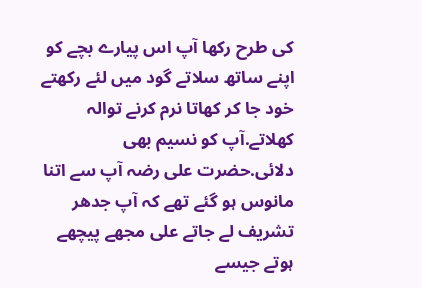کی طرح رکھا آپ اس پیارے بچے کو اپنے ساتھ سلاتے گود میں لئے رکھتے خود جا کر کھاتا نرم کرنے توالہ کھلاتے.آپ کو نسیم بھی دلائی.حضرت علی رضہ آپ سے اتنا مانوس ہو گئے تھے کہ آپ جدھر تشریف لے جاتے علی مجھے پیچھے ہوتے جیسے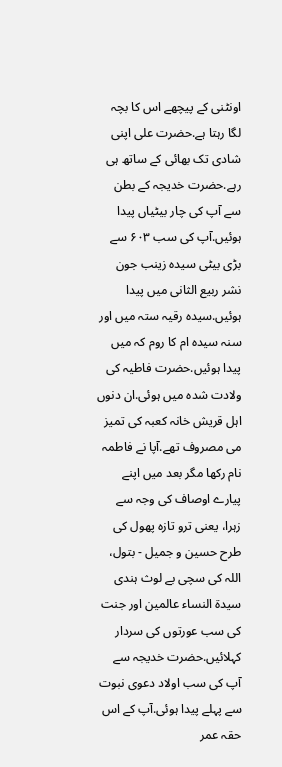اونٹنی کے پیچھے اس کا بچہ لگا رہتا ہے.حضرت علی اپنی شادی تک بھائی کے ساتھ ہی رہے.حضرت خدیجہ کے بطن سے آپ کی چار بیٹیاں پیدا ہوئیں.آپ کی سب ۶۰۳ سے بڑی بیٹی سیدہ زینب جون نشر ربیع الثانی میں پیدا ہوئیں.سیدہ رقیہ ستہ میں اور سنہ سیدہ ام کا روم کہ میں پیدا ہوئیں.حضرت فاطیہ کی ولادت شدہ میں ہوئی.ان دنوں اہل قریش خانہ کعبہ کی تمیز می مصروف تھے.آپا نے فاطمہ نام رکھا مگر بعد میں اپنے پیارے اوصاف کی وجہ سے زہرا، یعنی ترو تازہ پھول کی طرح حسین و جمیل - بتول، اللہ کی سچی بے لوث ہندی سیدۃ النساء عالمین اور جنت کی سب عورتوں کی سردار کہلائیں.حضرت خدیجہ سے آپ کی سب اولاد دعوی نبوت سے پہلے پیدا ہوئی.آپ کے اس حقہ عمر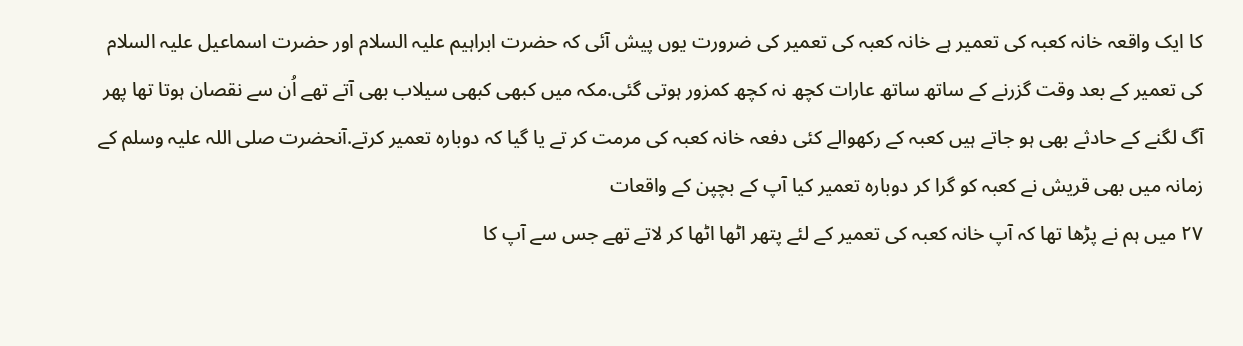کا ایک واقعہ خانہ کعبہ کی تعمیر ہے خانہ کعبہ کی تعمیر کی ضرورت یوں پیش آئی کہ حضرت ابراہیم علیہ السلام اور حضرت اسماعیل علیہ السلام کی تعمیر کے بعد وقت گزرنے کے ساتھ ساتھ عارات کچھ نہ کچھ کمزور ہوتی گئی.مکہ میں کبھی کبھی سیلاب بھی آتے تھے اُن سے نقصان ہوتا تھا پھر آگ لگنے کے حادثے بھی ہو جاتے ہیں کعبہ کے رکھوالے کئی دفعہ خانہ کعبہ کی مرمت کر تے یا گیا کہ دوبارہ تعمیر کرتے.آنحضرت صلی اللہ علیہ وسلم کے زمانہ میں بھی قریش نے کعبہ کو گرا کر دوبارہ تعمیر کیا آپ کے بچپن کے واقعات
۲۷ میں ہم نے پڑھا تھا کہ آپ خانہ کعبہ کی تعمیر کے لئے پتھر اٹھا اٹھا کر لاتے تھے جس سے آپ کا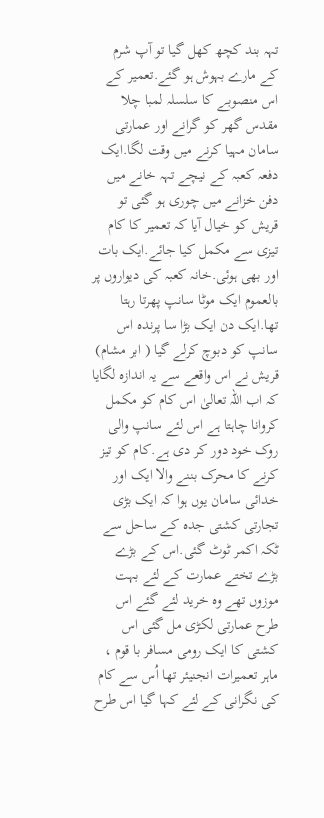تہہ بند کچھ کھل گیا تو آپ شرم کے مارے بہوش ہو گئے.تعمیر کے اس منصوبے کا سلسلہ لمبا چلا مقدس گھر کو گرانے اور عمارتی سامان مہیا کرنے میں وقت لگا.ایک دفعہ کعبہ کے نیچے تہہ خانے میں دفن خزانے میں چوری ہو گئی تو قریش کو خیال آیا کہ تعمیر کا کام تیزی سے مکمل کیا جائے.ایک بات اور بھی ہوئی.خانہ کعبہ کی دیواروں پر بالعموم ایک موٹا سانپ پھرتا رہتا تھا.ایک دن ایک بڑا سا پرندہ اس سانپ کو دبوچ کرلے گیا ( ابر مشام) قریش نے اس واقعے سے یہ اندازہ لگایا کہ اب اللہ تعالیٰ اس کام کو مکمل کروانا چاہتا ہے اس لئے سانپ والی روک خود دور کر دی ہے.کام کو تیز کرنے کا محرک بننے والا ایک اور خدائی سامان یوں ہوا کہ ایک بڑی تجارتی کشتی جدہ کے ساحل سے ٹکہ اکمر ٹوٹ گئی.اس کے بڑے بڑے تختے عمارت کے لئے بہت موزوں تھے وہ خرید لئے گئے اس طرح عمارتی لکڑی مل گئی اس کشتی کا ایک رومی مسافر با قوم ، ماہر تعمیرات انجنیئر تھا اُس سے کام کی نگرانی کے لئے کہا گیا اس طرح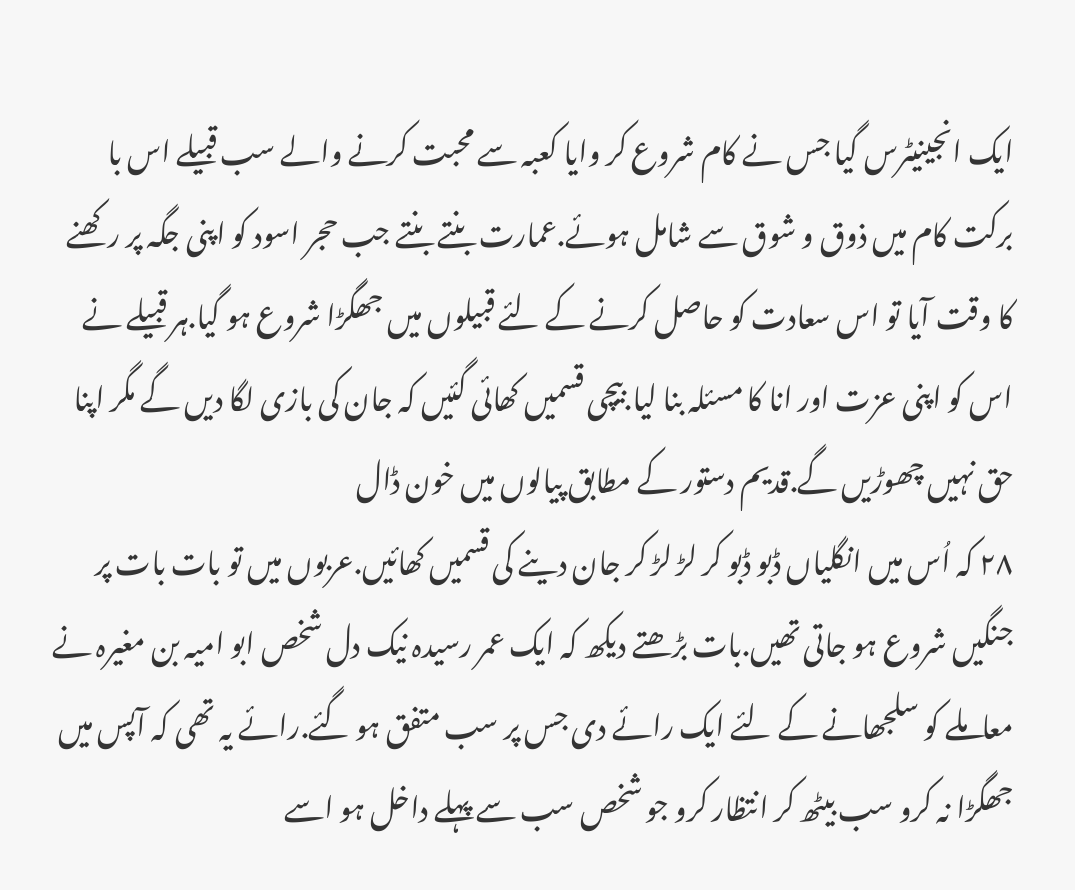ایک انجینیٹرس گیا جس نے کام شروع کر وایا کعبہ سے محبت کرنے والے سب قبیلے اس با برکت کام میں ذوق و شوق سے شامل ہوئے.عمارت بنتے بنتے جب حجر اسود کو اپنی جگہ پر رکھنے کا وقت آیا تو اس سعادت کو حاصل کرنے کے لئے قبیلوں میں جھگڑا شروع ہو گیا.ہر قبیلے نے اس کو اپنی عزت اور انا کا مسئلہ بنا لیا.بیچی قسمیں کھائی گئیں کہ جان کی بازی لگا دیں گے مگر اپنا حق نہیں چھوڑیں گے.قدیم دستور کے مطابق پیالوں میں خون ڈال
٢٨ کہ اُس میں انگلیاں ڈبو ڈبو کر لڑ لڑ کر جان دینے کی قسمیں کھائیں.عربوں میں تو بات بات پر جنگیں شروع ہو جاتی تھیں.بات بڑھتے دیکھ کہ ایک عمر رسیدہ نیک دل شخص ابو امیہ بن مغیرہ نے معاملے کو سلجھانے کے لئے ایک رائے دی جس پر سب متفق ہو گئے.رائے یہ تھی کہ آپس میں جھگڑا نہ کرو سب بیٹھ کر انتظار کرو جو شخص سب سے پہلے داخل ہو اسے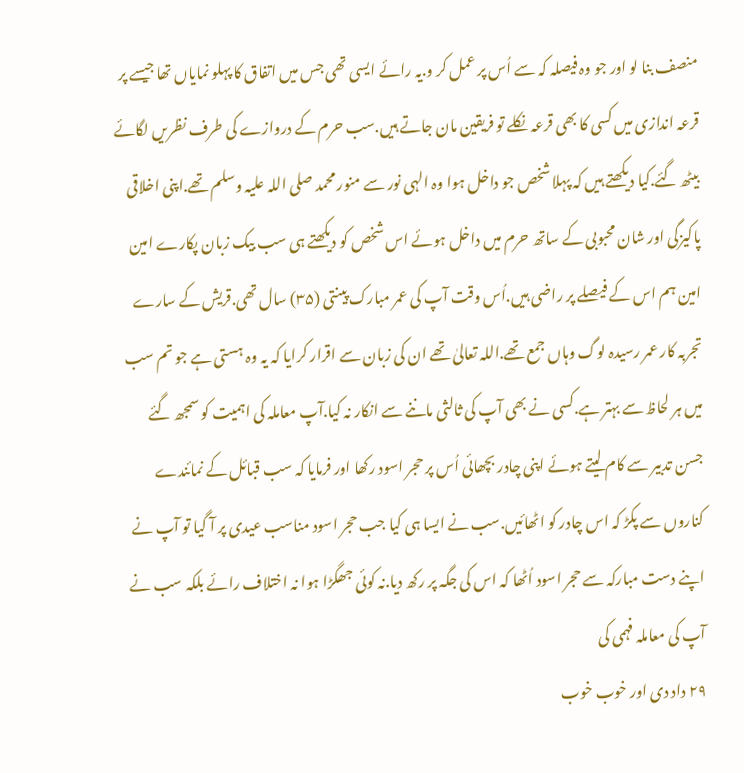منصف بنا لو اور جو وہ فیصلہ کہ سے اُس پر عمل کر و.یہ رائے ایسی تھی جس میں اتفاق کا پہلو نمایاں تھا جیسے پر قرعہ اندازی میں کسی کا بھی قرعہ نکلے تو فریقین مان جاتے ہیں.سب حرم کے دروازے کی طرف نظریں لگائے بیٹھ گئے.کیا دیکھتے ہیں کہ پہلا شخص جو داخل ہوا وہ الہی نور سے منور محمد صلی اللہ علیہ وسلم تھے.اپنی اخلاقی پاکیزگی اور شان محبوبی کے ساتھ حرم میں داخل ہوئے اس شخص کو دیکھتے ہی سب بیک زبان پکارے امین امین ہم اس کے فیصلے پر راضی ہیں.اُس وقت آپ کی عمر مبارک پینتی (۳۵) سال تھی.قریش کے سارے تجربہ کار عمر رسیدہ لوگ وہاں جمع تھے.اللہ تعالیٰ تھے ان کی زبان سے اقرار کرایا کہ یہ وہ ہستی ہے جو تم سب میں ہر لحاظ سے بہتر ہے.کسی نے بھی آپ کی ثالثی ماننے سے انکار نہ کیا.آپ معاملہ کی اہمیت کو سمجھ گئے جسن تدبیر سے کام لیتے ہوئے اپنی چادر بچھائی اُس پر حجر اسود رکھا اور فرمایا کہ سب قبائل کے نمائندے کناروں سے پکڑ کہ اس چادر کو اٹھائیں.سب نے ایسا ہی کیا جب حجر اسود مناسب عیدی پر آ گیا تو آپ نے اپنے دست مبارکہ سے حجر اسود اُٹھا کہ اس کی جگہ پر رکھ دیا.نہ کوئی جھگڑا ہوا نہ اختلاف رائے بلکہ سب نے آپ کی معاملہ فہمی کی
۲۹ داد دی اور خوب خوب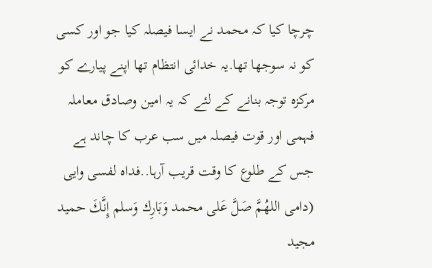چرچا کیا کہ محمد نے ایسا فیصلہ کیا جو اور کسی کو نہ سوجھا تھا.یہ خدائی انتظام تھا اپنے پیارے کو مرکزہ توجہ بنانے کے لئے کہ یہ امین وصادق معاملہ فہمی اور قوت فیصلہ میں سب عرب کا چاند ہے جس کے طلوع کا وقت قریب آرہا..فداه لفسی وایی (دامی اللهُمَّ صَلَّ عَلى محمد وَبَارِك وَسلم إِنَّكَ حميد مجيد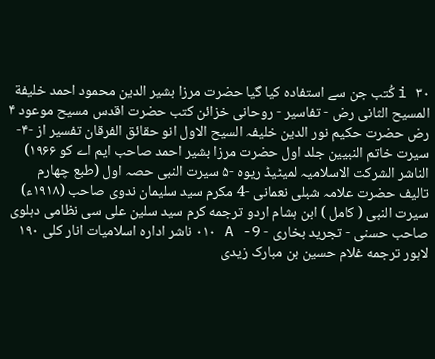i ۳۰ کُتب جن سے استفادہ کیا گیا حضرت مرزا بشیر الدین محمود احمد خلیفة المسیح الثانی رض - تفاسیر - روحانی خزائن کتب حضرت اقدس مسیح موعود ۴ رض حضرت حکیم نور الدین خلیفہ السیح الاول انو حقائق الفرقان تفسیر از -۴- سیرت خاتم النبیین جلد اول حضرت مرزا بشیر احمد صاحب ایم اے کو ۱۹۶۶) الناشر الشرکت الاسلامیہ لمیٹیڈ ریوہ -۵ سیرت النبی حصہ اول (طبع چهارم تالیف حضرت علامہ شبلی نعمانی -4 مکرم سید سلیمان ندوی صاحب (۱۹۱۸ء) سیرت النبی ( کامل ) ابن ہشام اردو ترجمه کرم سید سلین علی سی نظامی دہلوی صاحب حسنی - تجرید بخاری - A -9 ٠١٠ ناشر ادارہ اسلامیات انار کلی ۱۹۰ لاہور ترجمه غلام حسین بن مبارک زیدی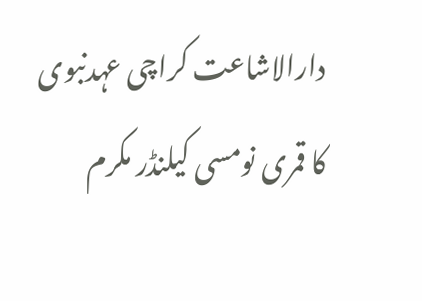دارالاشاعت کراچی عہدنبوی کا قمری نومسی کیلنڈر مکرم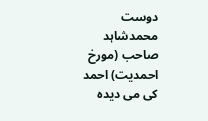دوست محمدشاہد صاحب (مورخ احمدیت) احمد کی می دیده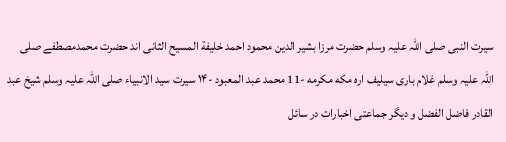سیرت النبی صلی اللہ علیہ وسلم حضرت مرزا بشیر الدین محمود احمد خلیفة المسیح الثانی اند حضرت محمدمصطفے صلی اللہ علیہ وسلم غلام باری سیلیف اره مکه مکرمه -11 محمد عبد المعبود -۱۴ سیرت سید الانبیاء صلی اللہ علیہ وسلم شیخ عبد القادر فاضل الفضل و دیگر جماعتی اخبارات در سائل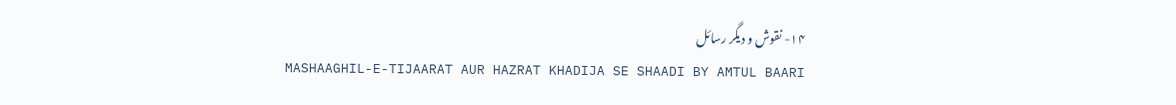۱۴- نقوش و دیگر رسائل
MASHAAGHIL-E-TIJAARAT AUR HAZRAT KHADIJA SE SHAADI BY AMTUL BAARI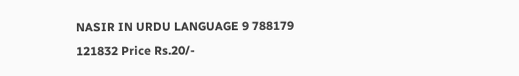NASIR IN URDU LANGUAGE 9 788179 121832 Price Rs.20/-